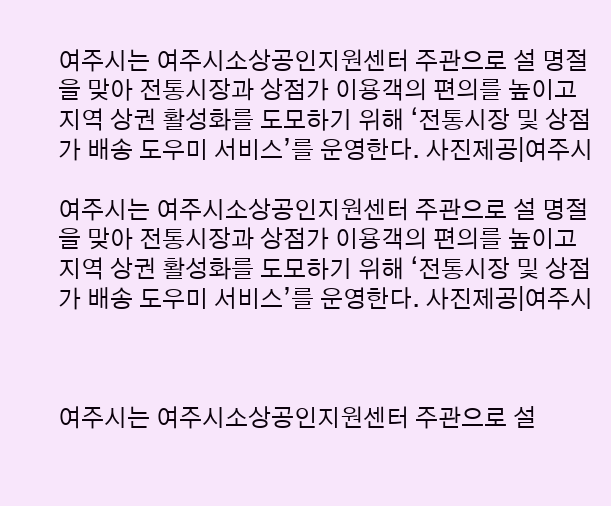여주시는 여주시소상공인지원센터 주관으로 설 명절을 맞아 전통시장과 상점가 이용객의 편의를 높이고 지역 상권 활성화를 도모하기 위해 ‘전통시장 및 상점가 배송 도우미 서비스’를 운영한다. 사진제공|여주시

여주시는 여주시소상공인지원센터 주관으로 설 명절을 맞아 전통시장과 상점가 이용객의 편의를 높이고 지역 상권 활성화를 도모하기 위해 ‘전통시장 및 상점가 배송 도우미 서비스’를 운영한다. 사진제공|여주시



여주시는 여주시소상공인지원센터 주관으로 설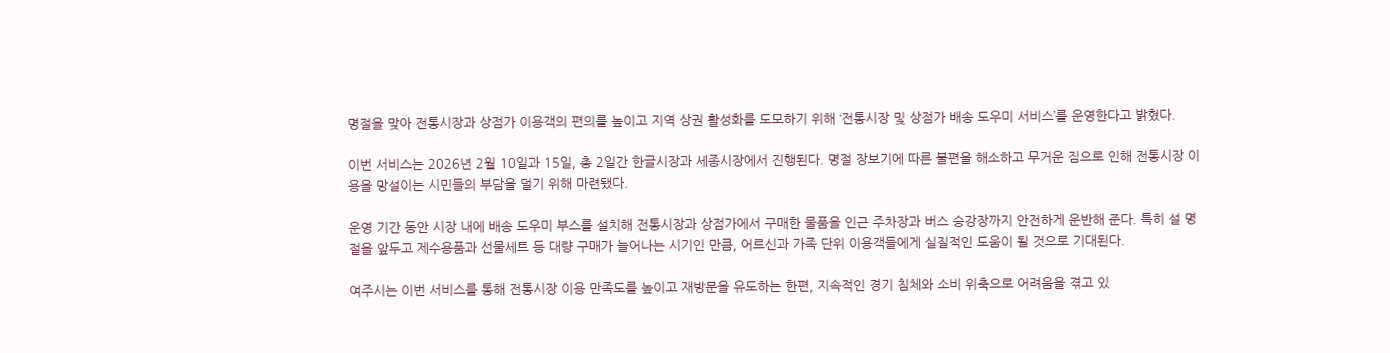명절을 맞아 전통시장과 상점가 이용객의 편의를 높이고 지역 상권 활성화를 도모하기 위해 ‘전통시장 및 상점가 배송 도우미 서비스’를 운영한다고 밝혔다.

이번 서비스는 2026년 2월 10일과 15일, 총 2일간 한글시장과 세종시장에서 진행된다. 명절 장보기에 따른 불편을 해소하고 무거운 짐으로 인해 전통시장 이용을 망설이는 시민들의 부담을 덜기 위해 마련됐다.

운영 기간 동안 시장 내에 배송 도우미 부스를 설치해 전통시장과 상점가에서 구매한 물품을 인근 주차장과 버스 승강장까지 안전하게 운반해 준다. 특히 설 명절을 앞두고 제수용품과 선물세트 등 대량 구매가 늘어나는 시기인 만큼, 어르신과 가족 단위 이용객들에게 실질적인 도움이 될 것으로 기대된다.

여주시는 이번 서비스를 통해 전통시장 이용 만족도를 높이고 재방문을 유도하는 한편, 지속적인 경기 침체와 소비 위축으로 어려움을 겪고 있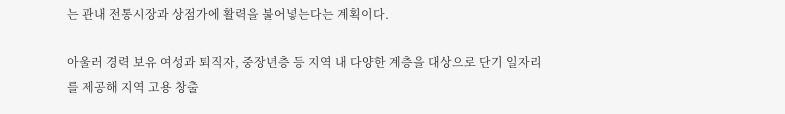는 관내 전통시장과 상점가에 활력을 불어넣는다는 계획이다.

아울러 경력 보유 여성과 퇴직자, 중장년층 등 지역 내 다양한 계층을 대상으로 단기 일자리를 제공해 지역 고용 창출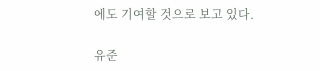에도 기여할 것으로 보고 있다.

유준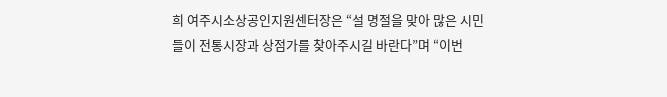희 여주시소상공인지원센터장은 “설 명절을 맞아 많은 시민들이 전통시장과 상점가를 찾아주시길 바란다”며 “이번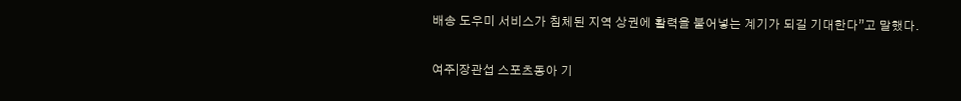배송 도우미 서비스가 침체된 지역 상권에 활력을 불어넣는 계기가 되길 기대한다”고 말했다.

여주|장관섭 스포츠동아 기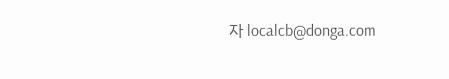자 localcb@donga.com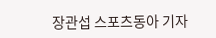장관섭 스포츠동아 기자